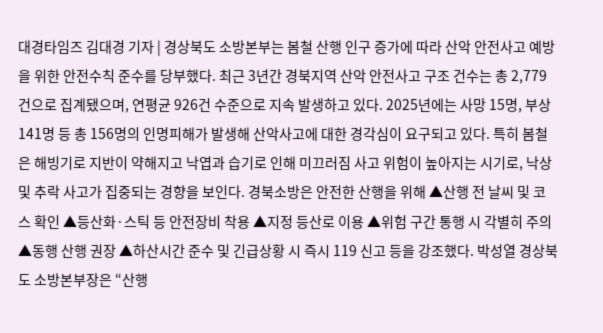대경타임즈 김대경 기자 | 경상북도 소방본부는 봄철 산행 인구 증가에 따라 산악 안전사고 예방을 위한 안전수칙 준수를 당부했다. 최근 3년간 경북지역 산악 안전사고 구조 건수는 총 2,779건으로 집계됐으며, 연평균 926건 수준으로 지속 발생하고 있다. 2025년에는 사망 15명, 부상 141명 등 총 156명의 인명피해가 발생해 산악사고에 대한 경각심이 요구되고 있다. 특히 봄철은 해빙기로 지반이 약해지고 낙엽과 습기로 인해 미끄러짐 사고 위험이 높아지는 시기로, 낙상 및 추락 사고가 집중되는 경향을 보인다. 경북소방은 안전한 산행을 위해 ▲산행 전 날씨 및 코스 확인 ▲등산화·스틱 등 안전장비 착용 ▲지정 등산로 이용 ▲위험 구간 통행 시 각별히 주의 ▲동행 산행 권장 ▲하산시간 준수 및 긴급상황 시 즉시 119 신고 등을 강조했다. 박성열 경상북도 소방본부장은 “산행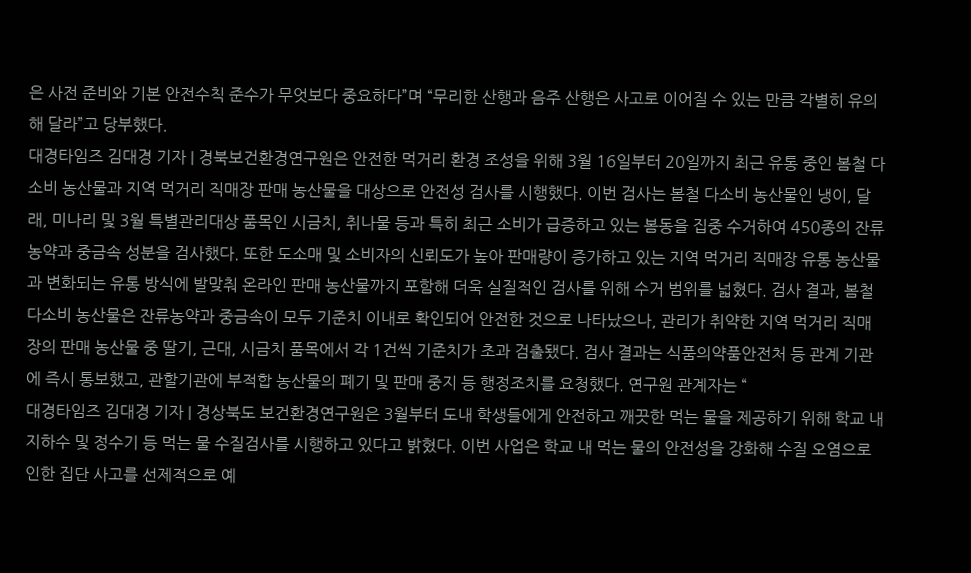은 사전 준비와 기본 안전수칙 준수가 무엇보다 중요하다”며 “무리한 산행과 음주 산행은 사고로 이어질 수 있는 만큼 각별히 유의해 달라”고 당부했다.
대경타임즈 김대경 기자 | 경북보건환경연구원은 안전한 먹거리 환경 조성을 위해 3월 16일부터 20일까지 최근 유통 중인 봄철 다소비 농산물과 지역 먹거리 직매장 판매 농산물을 대상으로 안전성 검사를 시행했다. 이번 검사는 봄철 다소비 농산물인 냉이, 달래, 미나리 및 3월 특별관리대상 품목인 시금치, 취나물 등과 특히 최근 소비가 급증하고 있는 봄동을 집중 수거하여 450종의 잔류농약과 중금속 성분을 검사했다. 또한 도소매 및 소비자의 신뢰도가 높아 판매량이 증가하고 있는 지역 먹거리 직매장 유통 농산물과 변화되는 유통 방식에 발맞춰 온라인 판매 농산물까지 포함해 더욱 실질적인 검사를 위해 수거 범위를 넓혔다. 검사 결과, 봄철 다소비 농산물은 잔류농약과 중금속이 모두 기준치 이내로 확인되어 안전한 것으로 나타났으나, 관리가 취약한 지역 먹거리 직매장의 판매 농산물 중 딸기, 근대, 시금치 품목에서 각 1건씩 기준치가 초과 검출됐다. 검사 결과는 식품의약품안전처 등 관계 기관에 즉시 통보했고, 관할기관에 부적합 농산물의 폐기 및 판매 중지 등 행정조치를 요청했다. 연구원 관계자는 “
대경타임즈 김대경 기자 | 경상북도 보건환경연구원은 3월부터 도내 학생들에게 안전하고 깨끗한 먹는 물을 제공하기 위해 학교 내 지하수 및 정수기 등 먹는 물 수질검사를 시행하고 있다고 밝혔다. 이번 사업은 학교 내 먹는 물의 안전성을 강화해 수질 오염으로 인한 집단 사고를 선제적으로 예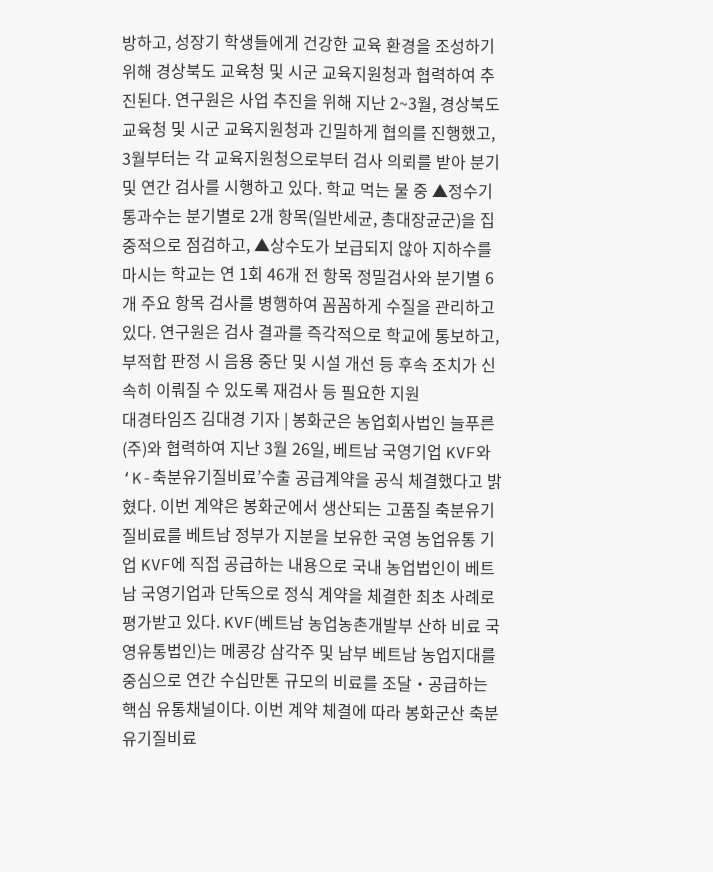방하고, 성장기 학생들에게 건강한 교육 환경을 조성하기 위해 경상북도 교육청 및 시군 교육지원청과 협력하여 추진된다. 연구원은 사업 추진을 위해 지난 2~3월, 경상북도 교육청 및 시군 교육지원청과 긴밀하게 협의를 진행했고, 3월부터는 각 교육지원청으로부터 검사 의뢰를 받아 분기 및 연간 검사를 시행하고 있다. 학교 먹는 물 중 ▲정수기 통과수는 분기별로 2개 항목(일반세균, 총대장균군)을 집중적으로 점검하고, ▲상수도가 보급되지 않아 지하수를 마시는 학교는 연 1회 46개 전 항목 정밀검사와 분기별 6개 주요 항목 검사를 병행하여 꼼꼼하게 수질을 관리하고 있다. 연구원은 검사 결과를 즉각적으로 학교에 통보하고, 부적합 판정 시 음용 중단 및 시설 개선 등 후속 조치가 신속히 이뤄질 수 있도록 재검사 등 필요한 지원
대경타임즈 김대경 기자 | 봉화군은 농업회사법인 늘푸른(주)와 협력하여 지난 3월 26일, 베트남 국영기업 KVF와 ‘K-축분유기질비료’수출 공급계약을 공식 체결했다고 밝혔다. 이번 계약은 봉화군에서 생산되는 고품질 축분유기질비료를 베트남 정부가 지분을 보유한 국영 농업유통 기업 KVF에 직접 공급하는 내용으로 국내 농업법인이 베트남 국영기업과 단독으로 정식 계약을 체결한 최초 사례로 평가받고 있다. KVF(베트남 농업농촌개발부 산하 비료 국영유통법인)는 메콩강 삼각주 및 남부 베트남 농업지대를 중심으로 연간 수십만톤 규모의 비료를 조달‧공급하는 핵심 유통채널이다. 이번 계약 체결에 따라 봉화군산 축분유기질비료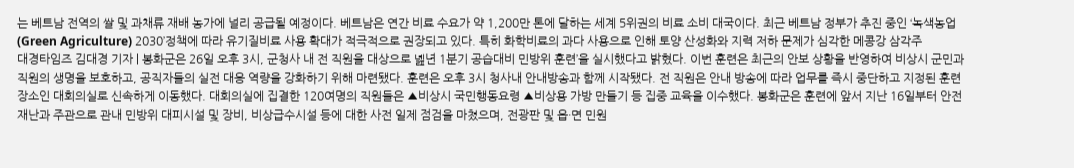는 베트남 전역의 쌀 및 과채류 재배 농가에 널리 공급될 예정이다. 베트남은 연간 비료 수요가 약 1,200만 톤에 달하는 세계 5위권의 비료 소비 대국이다. 최근 베트남 정부가 추진 중인 ‘녹색농업(Green Agriculture) 2030’정책에 따라 유기질비료 사용 확대가 적극적으로 권장되고 있다. 특히 화학비료의 과다 사용으로 인해 토양 산성화와 지력 저하 문제가 심각한 메콩강 삼각주
대경타임즈 김대경 기자 | 봉화군은 26일 오후 3시, 군청사 내 전 직원을 대상으로 녪년 1분기 공습대비 민방위 훈련’을 실시했다고 밝혔다. 이번 훈련은 최근의 안보 상황을 반영하여 비상시 군민과 직원의 생명을 보호하고, 공직자들의 실전 대응 역량을 강화하기 위해 마련됐다. 훈련은 오후 3시 청사내 안내방송과 함께 시작됐다. 전 직원은 안내 방송에 따라 업무를 즉시 중단하고 지정된 훈련장소인 대회의실로 신속하게 이동했다. 대회의실에 집결한 120여명의 직원들은 ▲비상시 국민행동요령 ▲비상용 가방 만들기 등 집중 교육을 이수했다. 봉화군은 훈련에 앞서 지난 16일부터 안전재난과 주관으로 관내 민방위 대피시설 및 장비, 비상급수시설 등에 대한 사전 일제 점검을 마쳤으며, 전광판 및 읍·면 민원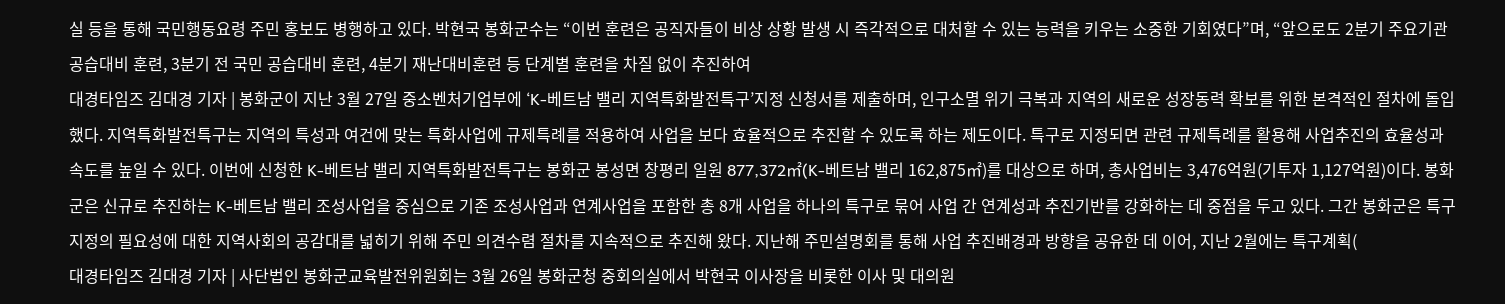실 등을 통해 국민행동요령 주민 홍보도 병행하고 있다. 박현국 봉화군수는 “이번 훈련은 공직자들이 비상 상황 발생 시 즉각적으로 대처할 수 있는 능력을 키우는 소중한 기회였다”며, “앞으로도 2분기 주요기관 공습대비 훈련, 3분기 전 국민 공습대비 훈련, 4분기 재난대비훈련 등 단계별 훈련을 차질 없이 추진하여
대경타임즈 김대경 기자 | 봉화군이 지난 3월 27일 중소벤처기업부에 ‘K-베트남 밸리 지역특화발전특구’지정 신청서를 제출하며, 인구소멸 위기 극복과 지역의 새로운 성장동력 확보를 위한 본격적인 절차에 돌입했다. 지역특화발전특구는 지역의 특성과 여건에 맞는 특화사업에 규제특례를 적용하여 사업을 보다 효율적으로 추진할 수 있도록 하는 제도이다. 특구로 지정되면 관련 규제특례를 활용해 사업추진의 효율성과 속도를 높일 수 있다. 이번에 신청한 K-베트남 밸리 지역특화발전특구는 봉화군 봉성면 창평리 일원 877,372㎡(K-베트남 밸리 162,875㎡)를 대상으로 하며, 총사업비는 3,476억원(기투자 1,127억원)이다. 봉화군은 신규로 추진하는 K-베트남 밸리 조성사업을 중심으로 기존 조성사업과 연계사업을 포함한 총 8개 사업을 하나의 특구로 묶어 사업 간 연계성과 추진기반를 강화하는 데 중점을 두고 있다. 그간 봉화군은 특구 지정의 필요성에 대한 지역사회의 공감대를 넓히기 위해 주민 의견수렴 절차를 지속적으로 추진해 왔다. 지난해 주민설명회를 통해 사업 추진배경과 방향을 공유한 데 이어, 지난 2월에는 특구계획(
대경타임즈 김대경 기자 | 사단법인 봉화군교육발전위원회는 3월 26일 봉화군청 중회의실에서 박현국 이사장을 비롯한 이사 및 대의원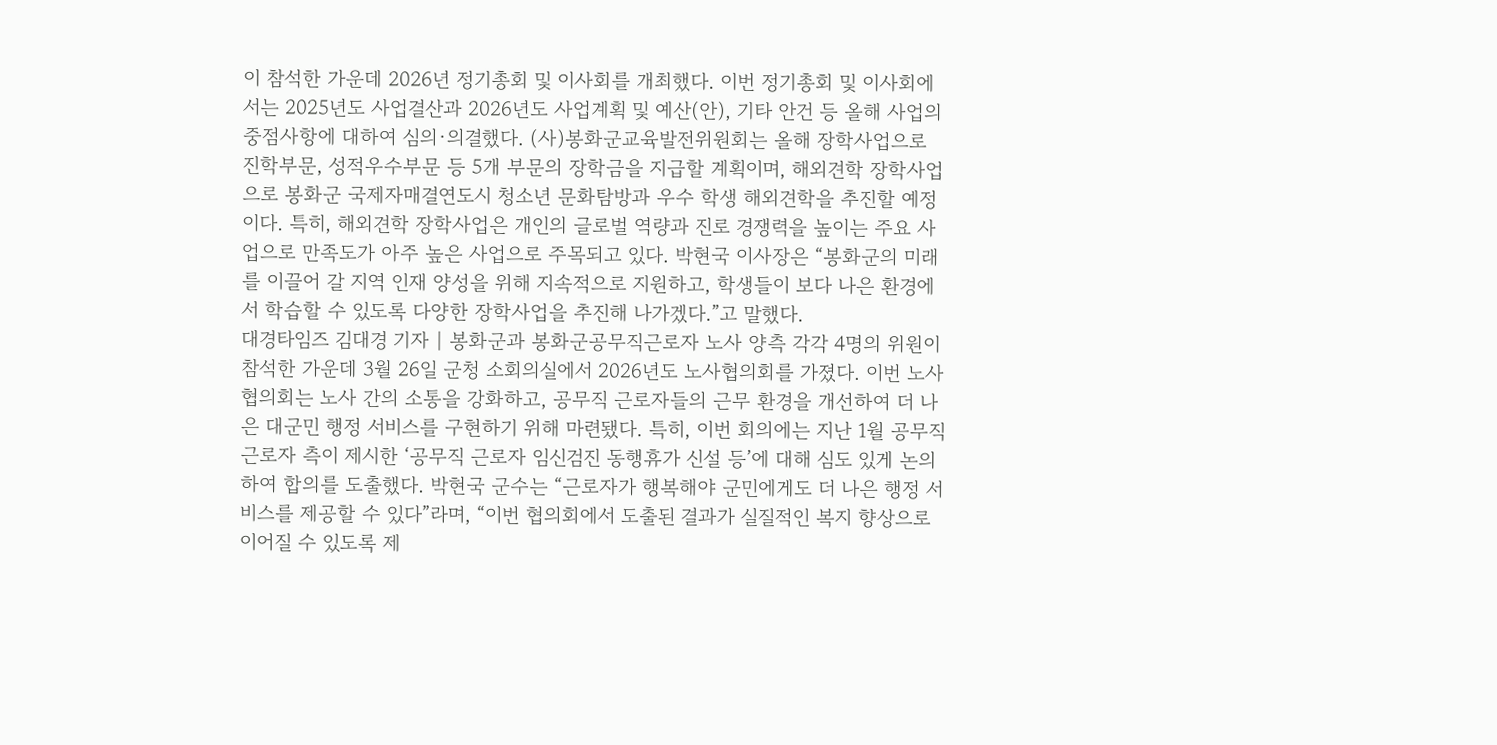이 참석한 가운데 2026년 정기총회 및 이사회를 개최했다. 이번 정기총회 및 이사회에서는 2025년도 사업결산과 2026년도 사업계획 및 예산(안), 기타 안건 등 올해 사업의 중점사항에 대하여 심의·의결했다. (사)봉화군교육발전위원회는 올해 장학사업으로 진학부문, 성적우수부문 등 5개 부문의 장학금을 지급할 계획이며, 해외견학 장학사업으로 봉화군 국제자매결연도시 청소년 문화탐방과 우수 학생 해외견학을 추진할 예정이다. 특히, 해외견학 장학사업은 개인의 글로벌 역량과 진로 경쟁력을 높이는 주요 사업으로 만족도가 아주 높은 사업으로 주목되고 있다. 박현국 이사장은 “봉화군의 미래를 이끌어 갈 지역 인재 양성을 위해 지속적으로 지원하고, 학생들이 보다 나은 환경에서 학습할 수 있도록 다양한 장학사업을 추진해 나가겠다.”고 말했다.
대경타임즈 김대경 기자 | 봉화군과 봉화군공무직근로자 노사 양측 각각 4명의 위원이 참석한 가운데 3월 26일 군청 소회의실에서 2026년도 노사협의회를 가졌다. 이번 노사협의회는 노사 간의 소통을 강화하고, 공무직 근로자들의 근무 환경을 개선하여 더 나은 대군민 행정 서비스를 구현하기 위해 마련됐다. 특히, 이번 회의에는 지난 1월 공무직 근로자 측이 제시한 ‘공무직 근로자 임신검진 동행휴가 신설 등’에 대해 심도 있게 논의하여 합의를 도출했다. 박현국 군수는 “근로자가 행복해야 군민에게도 더 나은 행정 서비스를 제공할 수 있다”라며, “이번 협의회에서 도출된 결과가 실질적인 복지 향상으로 이어질 수 있도록 제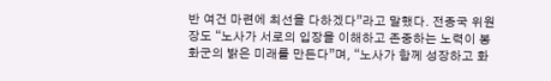반 여건 마련에 최선을 다하겠다”라고 말했다. 전종국 위원장도 “노사가 서로의 입장을 이해하고 존중하는 노력이 봉화군의 밝은 미래를 만든다”며, “노사가 함께 성장하고 화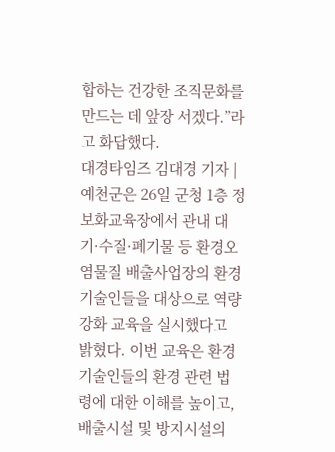합하는 건강한 조직문화를 만드는 데 앞장 서겠다.”라고 화답했다.
대경타임즈 김대경 기자 | 예천군은 26일 군청 1층 정보화교육장에서 관내 대기·수질·폐기물 등 환경오염물질 배출사업장의 환경기술인들을 대상으로 역량 강화 교육을 실시했다고 밝혔다. 이번 교육은 환경기술인들의 환경 관련 법령에 대한 이해를 높이고, 배출시설 및 방지시설의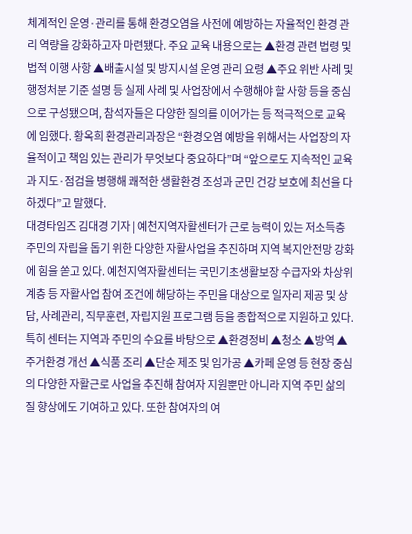체계적인 운영·관리를 통해 환경오염을 사전에 예방하는 자율적인 환경 관리 역량을 강화하고자 마련됐다. 주요 교육 내용으로는 ▲환경 관련 법령 및 법적 이행 사항 ▲배출시설 및 방지시설 운영 관리 요령 ▲주요 위반 사례 및 행정처분 기준 설명 등 실제 사례 및 사업장에서 수행해야 할 사항 등을 중심으로 구성됐으며, 참석자들은 다양한 질의를 이어가는 등 적극적으로 교육에 임했다. 황옥희 환경관리과장은 “환경오염 예방을 위해서는 사업장의 자율적이고 책임 있는 관리가 무엇보다 중요하다”며 “앞으로도 지속적인 교육과 지도·점검을 병행해 쾌적한 생활환경 조성과 군민 건강 보호에 최선을 다하겠다”고 말했다.
대경타임즈 김대경 기자 | 예천지역자활센터가 근로 능력이 있는 저소득층 주민의 자립을 돕기 위한 다양한 자활사업을 추진하며 지역 복지안전망 강화에 힘을 쏟고 있다. 예천지역자활센터는 국민기초생활보장 수급자와 차상위계층 등 자활사업 참여 조건에 해당하는 주민을 대상으로 일자리 제공 및 상담, 사례관리, 직무훈련, 자립지원 프로그램 등을 종합적으로 지원하고 있다. 특히 센터는 지역과 주민의 수요를 바탕으로 ▲환경정비 ▲청소 ▲방역 ▲주거환경 개선 ▲식품 조리 ▲단순 제조 및 임가공 ▲카페 운영 등 현장 중심의 다양한 자활근로 사업을 추진해 참여자 지원뿐만 아니라 지역 주민 삶의 질 향상에도 기여하고 있다. 또한 참여자의 여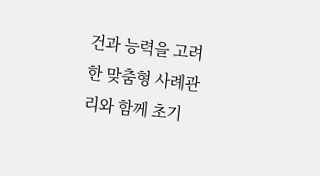건과 능력을 고려한 맞춤형 사례관리와 함께 초기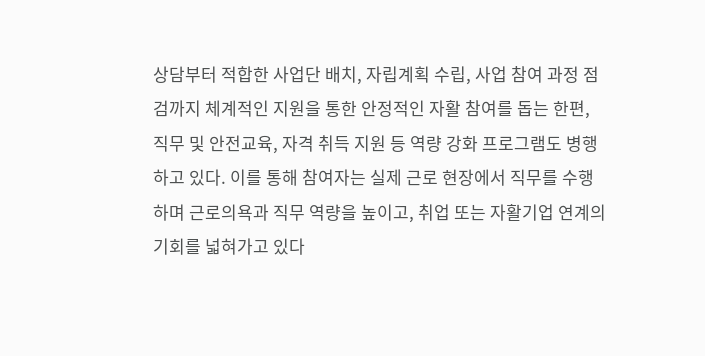상담부터 적합한 사업단 배치, 자립계획 수립, 사업 참여 과정 점검까지 체계적인 지원을 통한 안정적인 자활 참여를 돕는 한편, 직무 및 안전교육, 자격 취득 지원 등 역량 강화 프로그램도 병행하고 있다. 이를 통해 참여자는 실제 근로 현장에서 직무를 수행하며 근로의욕과 직무 역량을 높이고, 취업 또는 자활기업 연계의 기회를 넓혀가고 있다